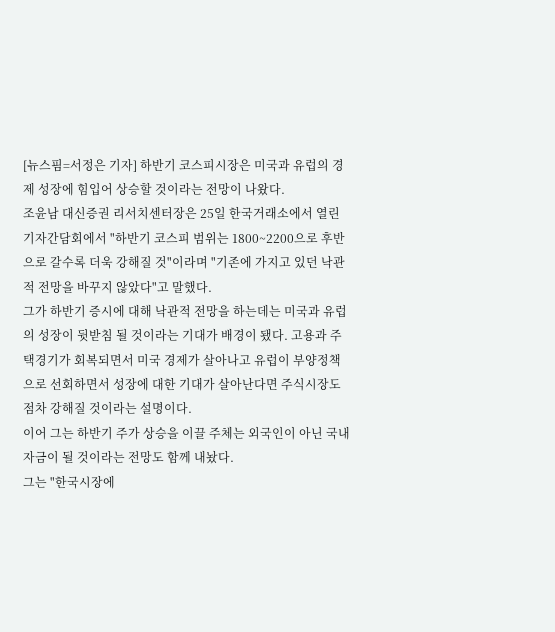[뉴스핌=서정은 기자] 하반기 코스피시장은 미국과 유럽의 경제 성장에 힘입어 상승할 것이라는 전망이 나왔다.
조윤남 대신증권 리서치센터장은 25일 한국거래소에서 열린 기자간담회에서 "하반기 코스피 범위는 1800~2200으로 후반으로 갈수록 더욱 강해질 것"이라며 "기존에 가지고 있던 낙관적 전망을 바꾸지 않았다"고 말했다.
그가 하반기 증시에 대해 낙관적 전망을 하는데는 미국과 유럽의 성장이 뒷받침 될 것이라는 기대가 배경이 됐다. 고용과 주택경기가 회복되면서 미국 경제가 살아나고 유럽이 부양정책으로 선회하면서 성장에 대한 기대가 살아난다면 주식시장도 점차 강해질 것이라는 설명이다.
이어 그는 하반기 주가 상승을 이끌 주체는 외국인이 아닌 국내 자금이 될 것이라는 전망도 함께 내놨다.
그는 "한국시장에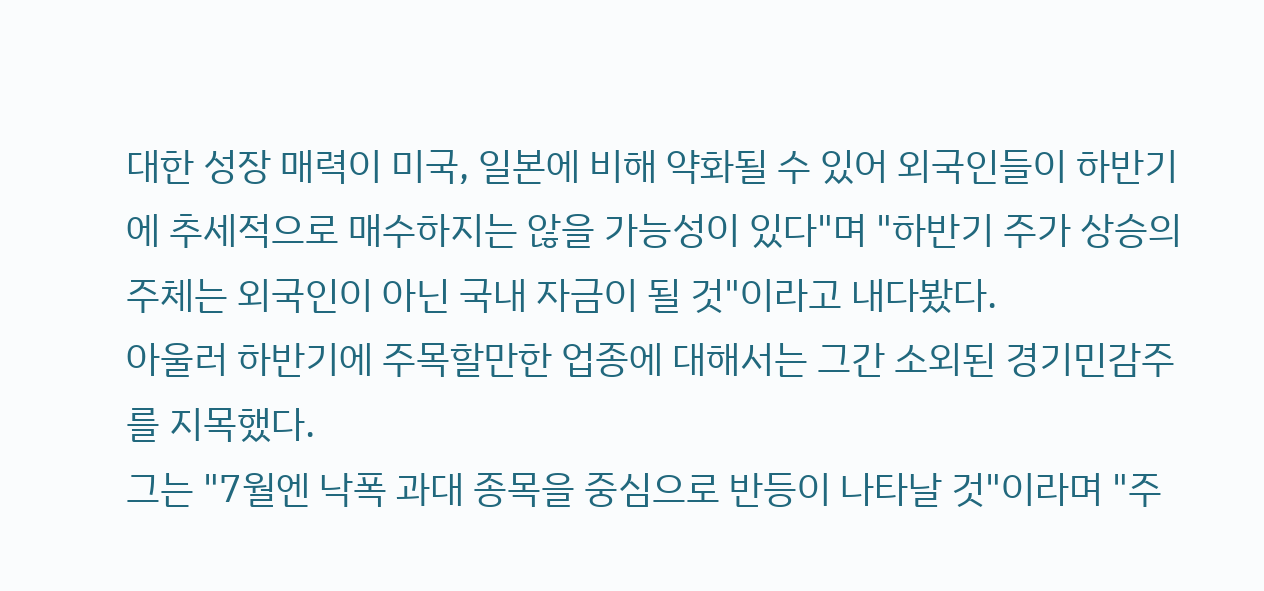대한 성장 매력이 미국, 일본에 비해 약화될 수 있어 외국인들이 하반기에 추세적으로 매수하지는 않을 가능성이 있다"며 "하반기 주가 상승의 주체는 외국인이 아닌 국내 자금이 될 것"이라고 내다봤다.
아울러 하반기에 주목할만한 업종에 대해서는 그간 소외된 경기민감주를 지목했다.
그는 "7월엔 낙폭 과대 종목을 중심으로 반등이 나타날 것"이라며 "주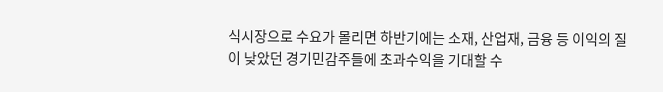식시장으로 수요가 몰리면 하반기에는 소재, 산업재, 금융 등 이익의 질이 낮았던 경기민감주들에 초과수익을 기대할 수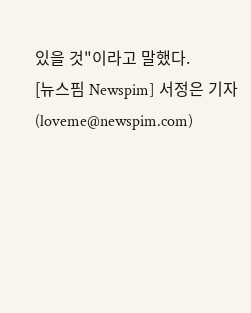있을 것"이라고 말했다.
[뉴스핌 Newspim] 서정은 기자 (loveme@newspim.com)